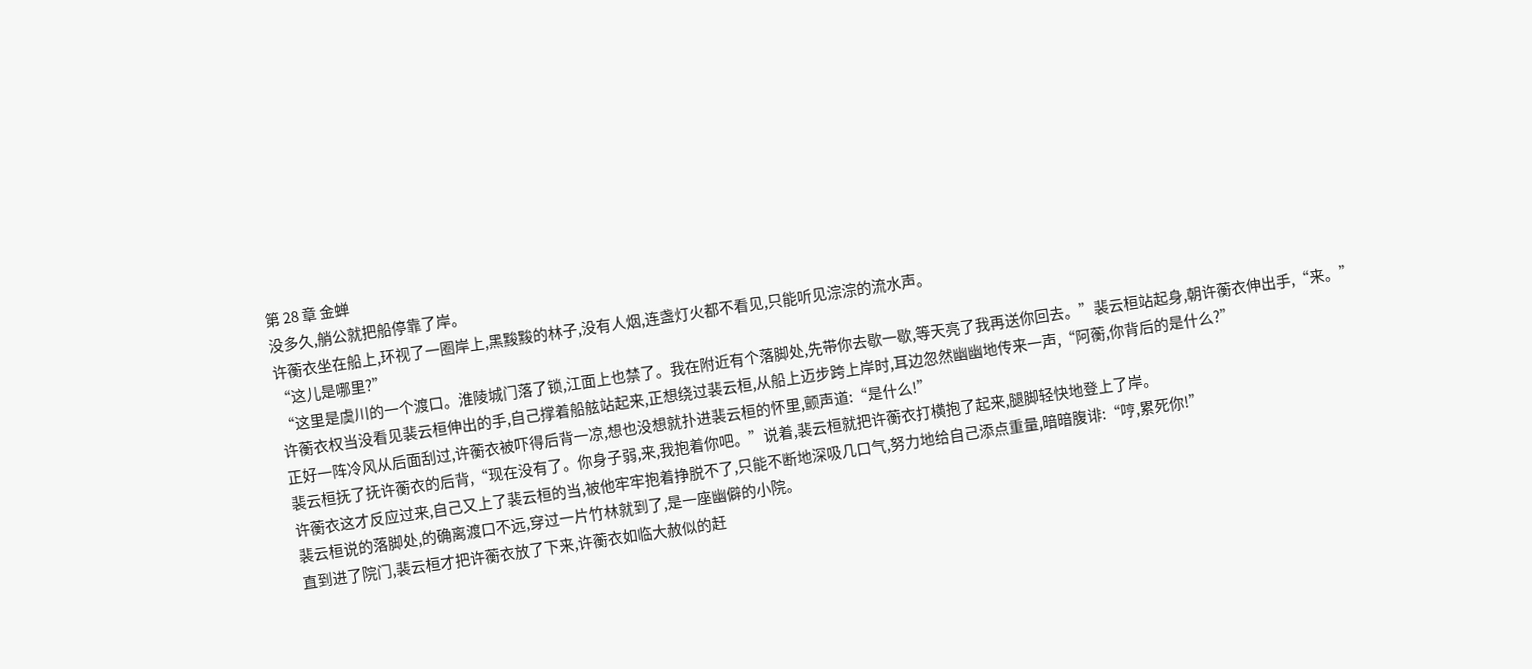第 28 章 金蝉
没多久,艄公就把船停靠了岸。
许蘅衣坐在船上,环视了一圈岸上,黑黢黢的林子,没有人烟,连盏灯火都不看见,只能听见淙淙的流水声。
“这儿是哪里?”
“这里是虞川的一个渡口。淮陵城门落了锁,江面上也禁了。我在附近有个落脚处,先带你去歇一歇,等天亮了我再送你回去。”裴云桓站起身,朝许蘅衣伸出手,“来。”
许蘅衣权当没看见裴云桓伸出的手,自己撑着船舷站起来,正想绕过裴云桓,从船上迈步跨上岸时,耳边忽然幽幽地传来一声,“阿蘅,你背后的是什么?”
正好一阵冷风从后面刮过,许蘅衣被吓得后背一凉,想也没想就扑进裴云桓的怀里,颤声道:“是什么!”
裴云桓抚了抚许蘅衣的后背,“现在没有了。你身子弱,来,我抱着你吧。”说着,裴云桓就把许蘅衣打横抱了起来,腿脚轻快地登上了岸。
许蘅衣这才反应过来,自己又上了裴云桓的当,被他牢牢抱着挣脱不了,只能不断地深吸几口气,努力地给自己添点重量,暗暗腹诽:“哼,累死你!”
裴云桓说的落脚处,的确离渡口不远,穿过一片竹林就到了,是一座幽僻的小院。
直到进了院门,裴云桓才把许蘅衣放了下来,许蘅衣如临大赦似的赶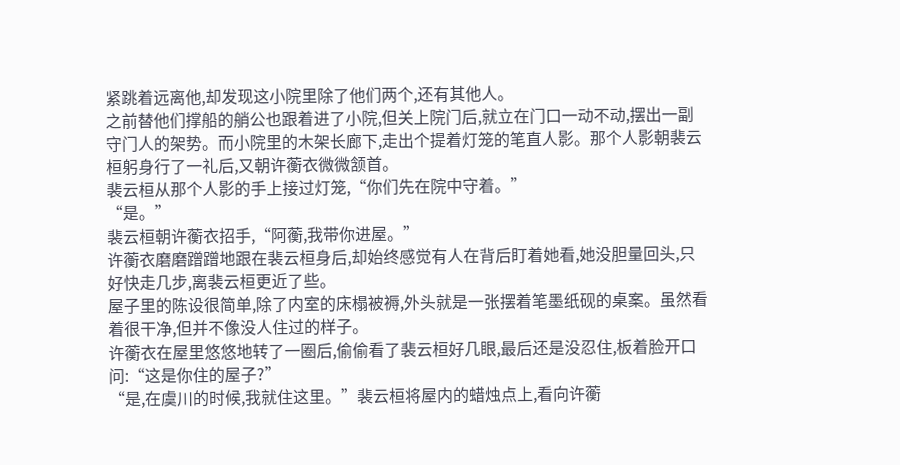紧跳着远离他,却发现这小院里除了他们两个,还有其他人。
之前替他们撑船的艄公也跟着进了小院,但关上院门后,就立在门口一动不动,摆出一副守门人的架势。而小院里的木架长廊下,走出个提着灯笼的笔直人影。那个人影朝裴云桓躬身行了一礼后,又朝许蘅衣微微颔首。
裴云桓从那个人影的手上接过灯笼,“你们先在院中守着。”
“是。”
裴云桓朝许蘅衣招手,“阿蘅,我带你进屋。”
许蘅衣磨磨蹭蹭地跟在裴云桓身后,却始终感觉有人在背后盯着她看,她没胆量回头,只好快走几步,离裴云桓更近了些。
屋子里的陈设很简单,除了内室的床榻被褥,外头就是一张摆着笔墨纸砚的桌案。虽然看着很干净,但并不像没人住过的样子。
许蘅衣在屋里悠悠地转了一圈后,偷偷看了裴云桓好几眼,最后还是没忍住,板着脸开口问:“这是你住的屋子?”
“是,在虞川的时候,我就住这里。”裴云桓将屋内的蜡烛点上,看向许蘅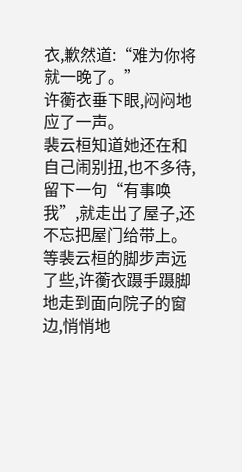衣,歉然道:“难为你将就一晚了。”
许蘅衣垂下眼,闷闷地应了一声。
裴云桓知道她还在和自己闹别扭,也不多待,留下一句“有事唤我”,就走出了屋子,还不忘把屋门给带上。
等裴云桓的脚步声远了些,许蘅衣蹑手蹑脚地走到面向院子的窗边,悄悄地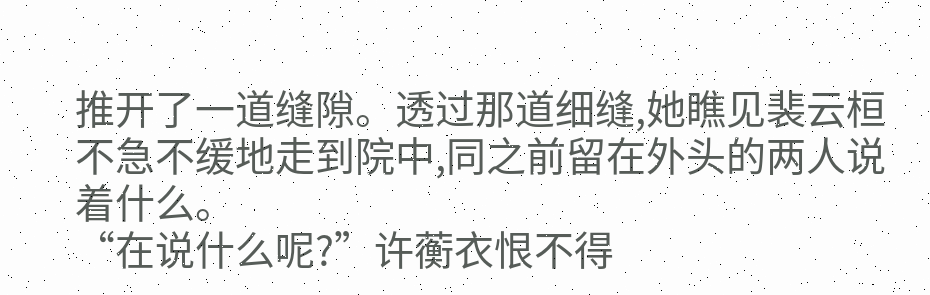推开了一道缝隙。透过那道细缝,她瞧见裴云桓不急不缓地走到院中,同之前留在外头的两人说着什么。
“在说什么呢?”许蘅衣恨不得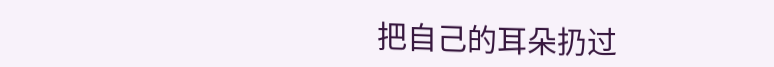把自己的耳朵扔过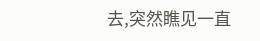去,突然瞧见一直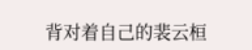背对着自己的裴云桓